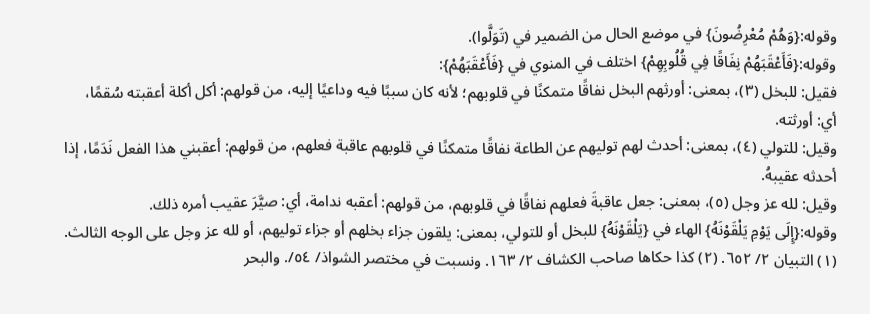وقوله:{وَهُمْ مُعْرِضُونَ} في موضع الحال من الضمير في (تَوَلَّوا).
وقوله:{فَأَعْقَبَهُمْ نِفَاقًا فِي قُلُوبِهِمْ} اختلف في المنوي في {فَأَعْقَبَهُمْ}:
فقيل: للبخل (٣)، بمعنى: أورثهم البخل نفاقًا متمكنًا في قلوبهم؛ لأنه كان سببًا فيه وداعيًا إليه، من قولهم: أكل أكلة أعقبته سُقمًا، أي: أورثته.
وقيل: للتولي (٤)، بمعنى: أحدث لهم توليهم عن الطاعة نفاقًا متمكنًا في قلوبهم عاقبة فعلهم، من قولهم: أعقبني هذا الفعل نَدَمًا، إذا أحدثه عقيبهُ.
وقيل: لله عز وجل (٥)، بمعنى: جعل عاقبةَ فعلهم نفاقًا في قلوبهم، من قولهم: أعقبه ندامة، أي: صيَّرَ عقيب أمره ذلك.
وقوله:{إِلَى يَوْمِ يَلْقَوْنَهُ} الهاء في {يَلْقَوْنَهُ} للبخل أو للتولي، بمعنى: يلقون جزاء بخلهم أو جزاء توليهم، أو لله عز وجل على الوجه الثالث.
(١) التبيان ٢/ ٦٥٢. (٢) كذا حكاها صاحب الكشاف ٢/ ١٦٣. ونسبت في مختصر الشواذ/ ٥٤/. والبحر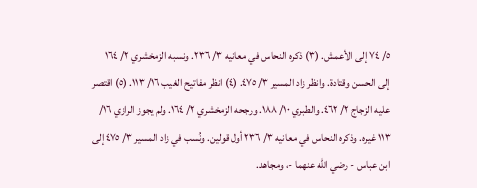٥/ ٧٤ إلى الأعمش. (٣) ذكره النحاس في معانيه ٣/ ٢٣٦. ونسبه الزمخشري ٢/ ١٦٤ إلى الحسن وقتادة. وانظر زاد المسير ٣/ ٤٧٥. (٤) انظر مفاتيح الغيب ١٦/ ١١٣. (٥) اقتصر عليه الزجاج ٢/ ٤٦٢. والطبري ١٠/ ١٨٨. ورجحه الزمخشري ٢/ ١٦٤. ولم يجوز الرازي ١٦/ ١١٣ غيره. وذكره النحاس في معانيه ٣/ ٢٣٦ أول قولين. ونُسب في زاد المسير ٣/ ٤٧٥ إلى ابن عباس - رضي الله عنهما -، ومجاهد.